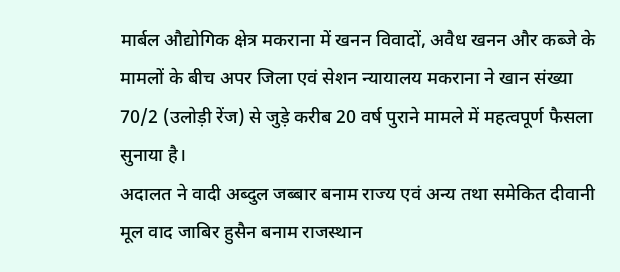मार्बल औद्योगिक क्षेत्र मकराना में खनन विवादों, अवैध खनन और कब्जे के मामलों के बीच अपर जिला एवं सेशन न्यायालय मकराना ने खान संख्या 70/2 (उलोड़ी रेंज) से जुड़े करीब 20 वर्ष पुराने मामले में महत्वपूर्ण फैसला सुनाया है।
अदालत ने वादी अब्दुल जब्बार बनाम राज्य एवं अन्य तथा समेकित दीवानी मूल वाद जाबिर हुसैन बनाम राजस्थान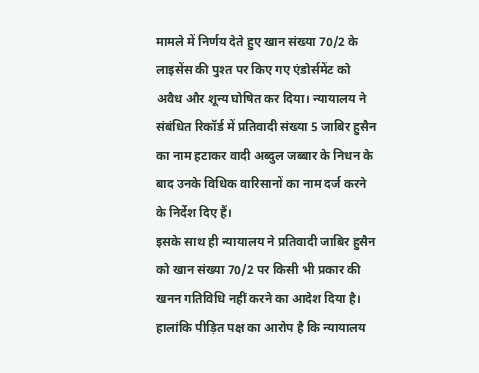मामले में निर्णय देते हुए खान संख्या 70/2 के लाइसेंस की पुश्त पर किए गए एंडोर्समेंट को अवैध और शून्य घोषित कर दिया। न्यायालय ने संबंधित रिकॉर्ड में प्रतिवादी संख्या 5 जाबिर हुसैन का नाम हटाकर वादी अब्दुल जब्बार के निधन के बाद उनके विधिक वारिसानों का नाम दर्ज करने के निर्देश दिए हैं।
इसके साथ ही न्यायालय ने प्रतिवादी जाबिर हुसैन को खान संख्या 70/2 पर किसी भी प्रकार की खनन गतिविधि नहीं करने का आदेश दिया है। हालांकि पीड़ित पक्ष का आरोप है कि न्यायालय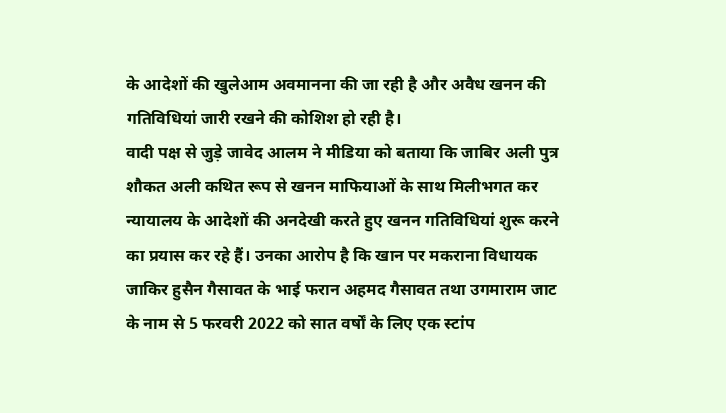के आदेशों की खुलेआम अवमानना की जा रही है और अवैध खनन की गतिविधियां जारी रखने की कोशिश हो रही है।
वादी पक्ष से जुड़े जावेद आलम ने मीडिया को बताया कि जाबिर अली पुत्र शौकत अली कथित रूप से खनन माफियाओं के साथ मिलीभगत कर न्यायालय के आदेशों की अनदेखी करते हुए खनन गतिविधियां शुरू करने का प्रयास कर रहे हैं। उनका आरोप है कि खान पर मकराना विधायक जाकिर हुसैन गैसावत के भाई फरान अहमद गैसावत तथा उगमाराम जाट के नाम से 5 फरवरी 2022 को सात वर्षों के लिए एक स्टांप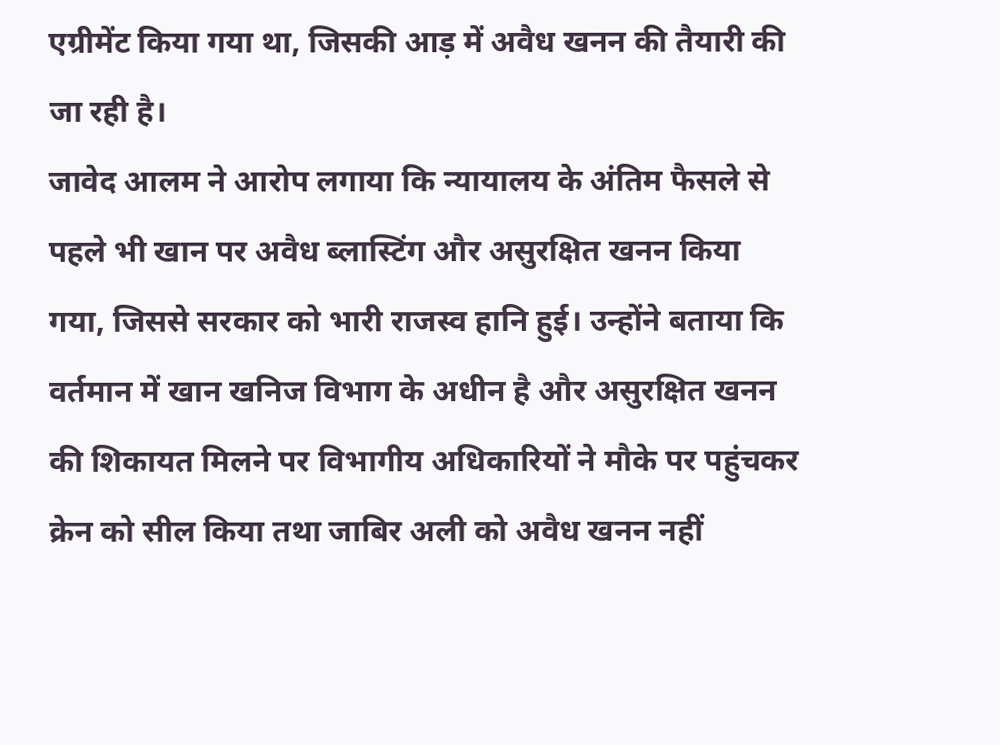एग्रीमेंट किया गया था, जिसकी आड़ में अवैध खनन की तैयारी की जा रही है।
जावेद आलम ने आरोप लगाया कि न्यायालय के अंतिम फैसले से पहले भी खान पर अवैध ब्लास्टिंग और असुरक्षित खनन किया गया, जिससे सरकार को भारी राजस्व हानि हुई। उन्होंने बताया कि वर्तमान में खान खनिज विभाग के अधीन है और असुरक्षित खनन की शिकायत मिलने पर विभागीय अधिकारियों ने मौके पर पहुंचकर क्रेन को सील किया तथा जाबिर अली को अवैध खनन नहीं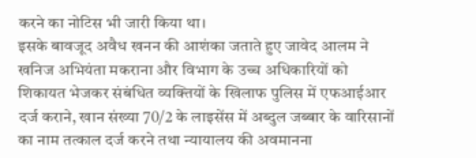करने का नोटिस भी जारी किया था।
इसके बावजूद अवैध खनन की आशंका जताते हुए जावेद आलम ने खनिज अभियंता मकराना और विभाग के उच्च अधिकारियों को शिकायत भेजकर संबंधित व्यक्तियों के खिलाफ पुलिस में एफआईआर दर्ज कराने, खान संख्या 70/2 के लाइसेंस में अब्दुल जब्बार के वारिसानों का नाम तत्काल दर्ज करने तथा न्यायालय की अवमानना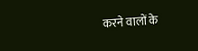करने वालों के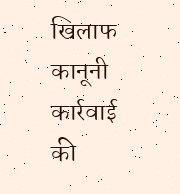खिलाफ कानूनी कार्रवाई की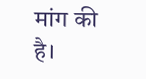मांग की है।